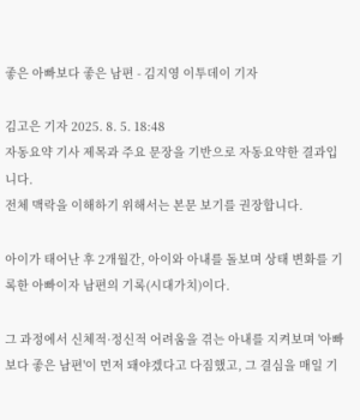좋은 아빠보다 좋은 남편 - 김지영 이투데이 기자

김고은 기자 2025. 8. 5. 18:48
자동요약 기사 제목과 주요 문장을 기반으로 자동요약한 결과입니다.
전체 맥락을 이해하기 위해서는 본문 보기를 권장합니다.

아이가 태어난 후 2개월간, 아이와 아내를 돌보며 상태 변화를 기록한 아빠이자 남편의 기록(시대가치)이다.

그 과정에서 신체적·정신적 어려움을 겪는 아내를 지켜보며 '아빠보다 좋은 남편'이 먼저 돼야겠다고 다짐했고, 그 결심을 매일 기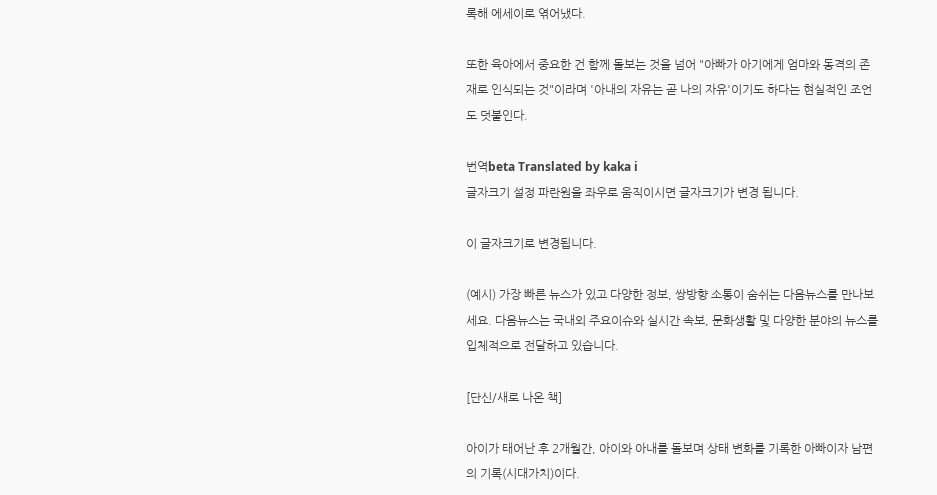록해 에세이로 엮어냈다.

또한 육아에서 중요한 건 함께 돌보는 것을 넘어 "아빠가 아기에게 엄마와 동격의 존재로 인식되는 것"이라며 '아내의 자유는 곧 나의 자유'이기도 하다는 현실적인 조언도 덧붙인다.

번역beta Translated by kaka i
글자크기 설정 파란원을 좌우로 움직이시면 글자크기가 변경 됩니다.

이 글자크기로 변경됩니다.

(예시) 가장 빠른 뉴스가 있고 다양한 정보, 쌍방향 소통이 숨쉬는 다음뉴스를 만나보세요. 다음뉴스는 국내외 주요이슈와 실시간 속보, 문화생활 및 다양한 분야의 뉴스를 입체적으로 전달하고 있습니다.

[단신/새로 나온 책]

아이가 태어난 후 2개월간, 아이와 아내를 돌보며 상태 변화를 기록한 아빠이자 남편의 기록(시대가치)이다.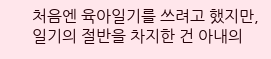처음엔 육아일기를 쓰려고 했지만, 일기의 절반을 차지한 건 아내의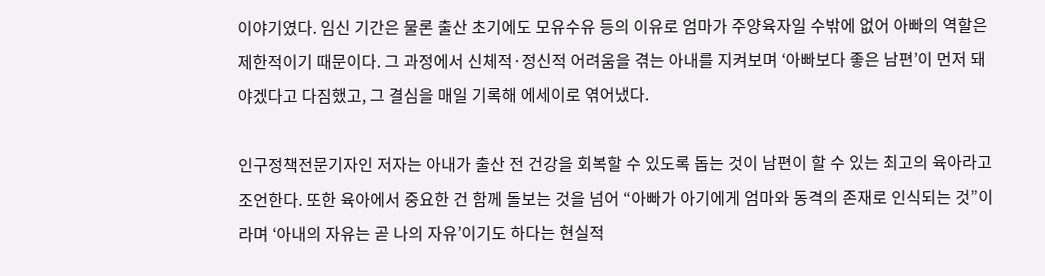이야기였다. 임신 기간은 물론 출산 초기에도 모유수유 등의 이유로 엄마가 주양육자일 수밖에 없어 아빠의 역할은 제한적이기 때문이다. 그 과정에서 신체적·정신적 어려움을 겪는 아내를 지켜보며 ‘아빠보다 좋은 남편’이 먼저 돼야겠다고 다짐했고, 그 결심을 매일 기록해 에세이로 엮어냈다.

인구정책전문기자인 저자는 아내가 출산 전 건강을 회복할 수 있도록 돕는 것이 남편이 할 수 있는 최고의 육아라고 조언한다. 또한 육아에서 중요한 건 함께 돌보는 것을 넘어 “아빠가 아기에게 엄마와 동격의 존재로 인식되는 것”이라며 ‘아내의 자유는 곧 나의 자유’이기도 하다는 현실적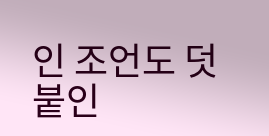인 조언도 덧붙인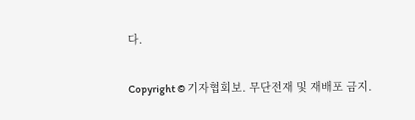다.

Copyright © 기자협회보. 무단전재 및 재배포 금지.